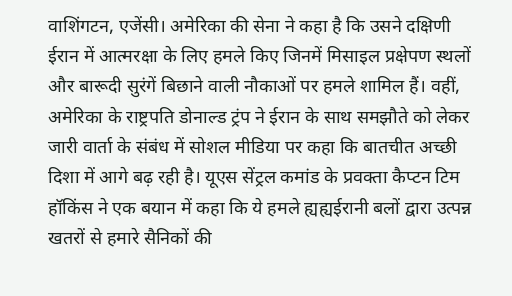वाशिंगटन, एजेंसी। अमेरिका की सेना ने कहा है कि उसने दक्षिणी ईरान में आत्मरक्षा के लिए हमले किए जिनमें मिसाइल प्रक्षेपण स्थलों और बारूदी सुरंगें बिछाने वाली नौकाओं पर हमले शामिल हैं। वहीं, अमेरिका के राष्ट्रपति डोनाल्ड ट्रंप ने ईरान के साथ समझौते को लेकर जारी वार्ता के संबंध में सोशल मीडिया पर कहा कि बातचीत अच्छी दिशा में आगे बढ़ रही है। यूएस सेंट्रल कमांड के प्रवक्ता कैप्टन टिम हॉकिंस ने एक बयान में कहा कि ये हमले ह्यह्यईरानी बलों द्वारा उत्पन्न खतरों से हमारे सैनिकों की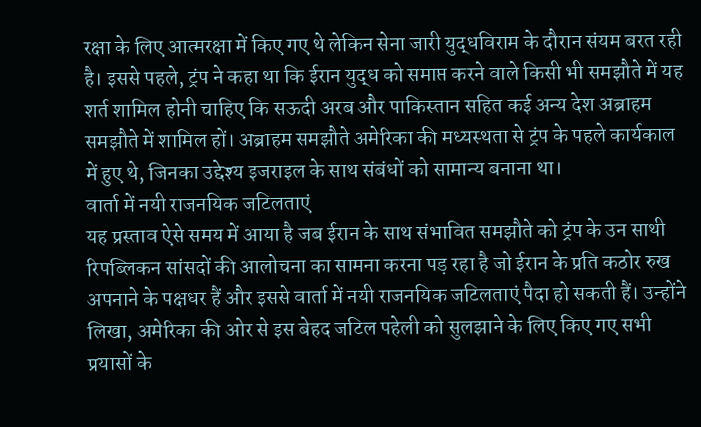रक्षा के लिए आत्मरक्षा में किए गए थे लेकिन सेना जारी युद्धविराम के दौरान संयम बरत रही है। इससे पहले, ट्रंप ने कहा था कि ईरान युद्ध को समाप्त करने वाले किसी भी समझौते में यह शर्त शामिल होनी चाहिए कि सऊदी अरब और पाकिस्तान सहित कई अन्य देश अब्राहम समझौते में शामिल हों। अब्राहम समझौते अमेरिका की मध्यस्थता से ट्रंप के पहले कार्यकाल में हुए थे, जिनका उद्देश्य इजराइल के साथ संबंधों को सामान्य बनाना था।
वार्ता में नयी राजनयिक जटिलताएं
यह प्रस्ताव ऐसे समय में आया है जब ईरान के साथ संभावित समझौते को ट्रंप के उन साथी रिपब्लिकन सांसदों की आलोचना का सामना करना पड़ रहा है जो ईरान के प्रति कठोर रुख अपनाने के पक्षधर हैं और इससे वार्ता में नयी राजनयिक जटिलताएं पैदा हो सकती हैं। उन्होंने लिखा, अमेरिका की ओर से इस बेहद जटिल पहेली को सुलझाने के लिए किए गए सभी प्रयासों के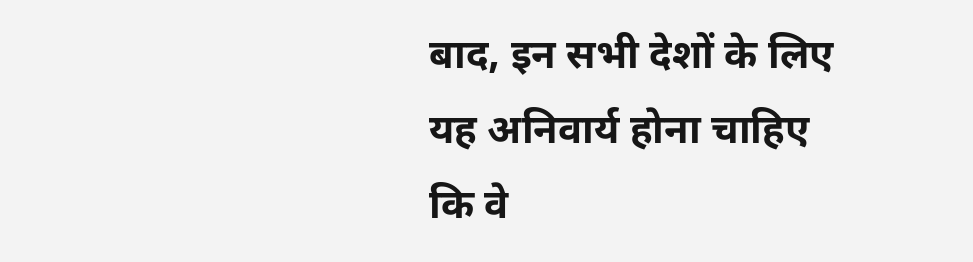बाद, इन सभी देशों के लिए यह अनिवार्य होना चाहिए कि वे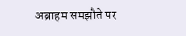अब्राहम समझौते पर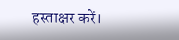हस्ताक्षर करें।